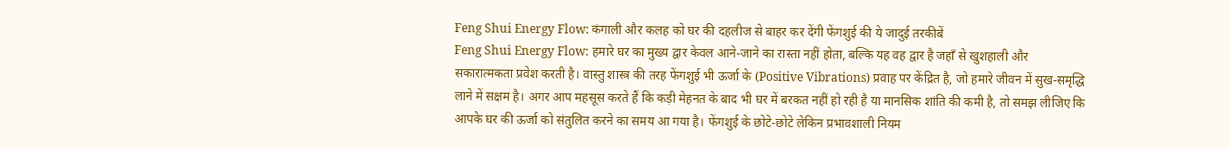Feng Shui Energy Flow: कंगाली और कलह को घर की दहलीज से बाहर कर देंगी फेंगशुई की ये जादुई तरकीबें
Feng Shui Energy Flow: हमारे घर का मुख्य द्वार केवल आने-जाने का रास्ता नहीं होता, बल्कि यह वह द्वार है जहाँ से खुशहाली और सकारात्मकता प्रवेश करती है। वास्तु शास्त्र की तरह फेंगशुई भी ऊर्जा के (Positive Vibrations) प्रवाह पर केंद्रित है, जो हमारे जीवन में सुख-समृद्धि लाने में सक्षम है। अगर आप महसूस करते हैं कि कड़ी मेहनत के बाद भी घर में बरकत नहीं हो रही है या मानसिक शांति की कमी है, तो समझ लीजिए कि आपके घर की ऊर्जा को संतुलित करने का समय आ गया है। फेंगशुई के छोटे-छोटे लेकिन प्रभावशाली नियम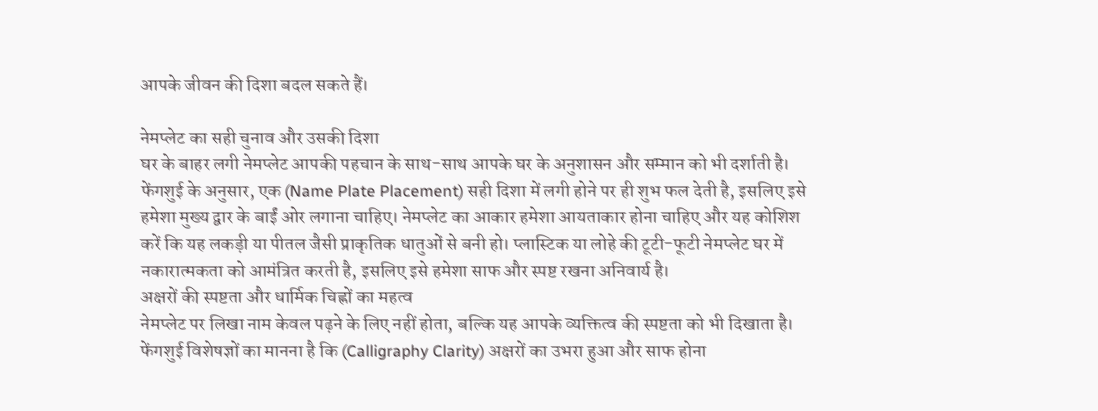आपके जीवन की दिशा बदल सकते हैं।

नेमप्लेट का सही चुनाव और उसकी दिशा
घर के बाहर लगी नेमप्लेट आपकी पहचान के साथ-साथ आपके घर के अनुशासन और सम्मान को भी दर्शाती है। फेंगशुई के अनुसार, एक (Name Plate Placement) सही दिशा में लगी होने पर ही शुभ फल देती है, इसलिए इसे हमेशा मुख्य द्वार के बाईं ओर लगाना चाहिए। नेमप्लेट का आकार हमेशा आयताकार होना चाहिए और यह कोशिश करें कि यह लकड़ी या पीतल जैसी प्राकृतिक धातुओं से बनी हो। प्लास्टिक या लोहे की टूटी-फूटी नेमप्लेट घर में नकारात्मकता को आमंत्रित करती है, इसलिए इसे हमेशा साफ और स्पष्ट रखना अनिवार्य है।
अक्षरों की स्पष्टता और धार्मिक चिह्नों का महत्व
नेमप्लेट पर लिखा नाम केवल पढ़ने के लिए नहीं होता, बल्कि यह आपके व्यक्तित्व की स्पष्टता को भी दिखाता है। फेंगशुई विशेषज्ञों का मानना है कि (Calligraphy Clarity) अक्षरों का उभरा हुआ और साफ होना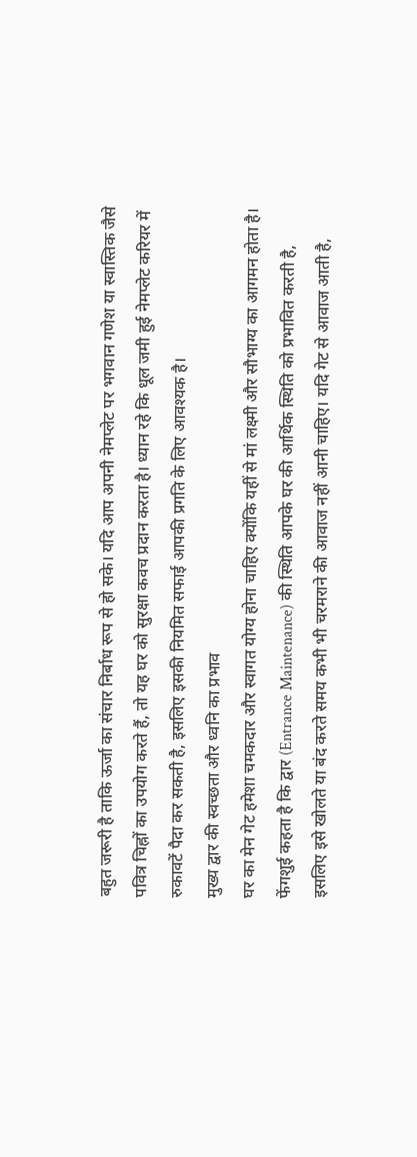बहुत जरूरी है ताकि ऊर्जा का संचार निर्बाध रूप से हो सके। यदि आप अपनी नेमप्लेट पर भगवान गणेश या स्वास्तिक जैसे पवित्र चिह्नों का उपयोग करते हैं, तो यह घर को सुरक्षा कवच प्रदान करता है। ध्यान रहे कि धूल जमी हुई नेमप्लेट करियर में रुकावटें पैदा कर सकती है, इसलिए इसकी नियमित सफाई आपकी प्रगति के लिए आवश्यक है।
मुख्य द्वार की स्वच्छता और ध्वनि का प्रभाव
घर का मेन गेट हमेशा चमकदार और स्वागत योग्य होना चाहिए क्योंकि यहीं से मां लक्ष्मी और सौभाग्य का आगमन होता है। फेंगशुई कहता है कि द्वार (Entrance Maintenance) की स्थिति आपके घर की आर्थिक स्थिति को प्रभावित करती है, इसलिए इसे खोलते या बंद करते समय कभी भी चरमराने की आवाज नहीं आनी चाहिए। यदि गेट से आवाज आती है,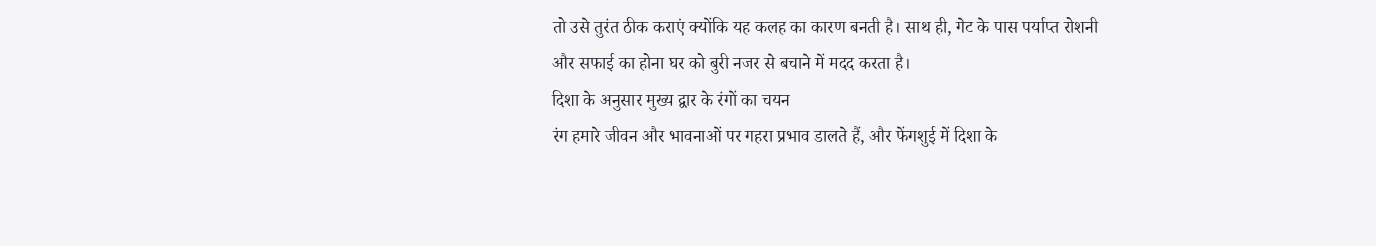तो उसे तुरंत ठीक कराएं क्योंकि यह कलह का कारण बनती है। साथ ही, गेट के पास पर्याप्त रोशनी और सफाई का होना घर को बुरी नजर से बचाने में मदद करता है।
दिशा के अनुसार मुख्य द्वार के रंगों का चयन
रंग हमारे जीवन और भावनाओं पर गहरा प्रभाव डालते हैं, और फेंगशुई में दिशा के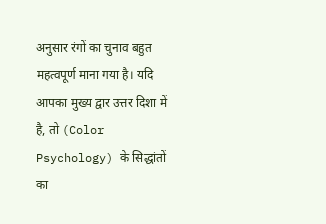अनुसार रंगों का चुनाव बहुत महत्वपूर्ण माना गया है। यदि आपका मुख्य द्वार उत्तर दिशा में है, तो (Color Psychology) के सिद्धांतों का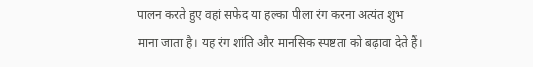पालन करते हुए वहां सफेद या हल्का पीला रंग करना अत्यंत शुभ माना जाता है। यह रंग शांति और मानसिक स्पष्टता को बढ़ावा देते हैं।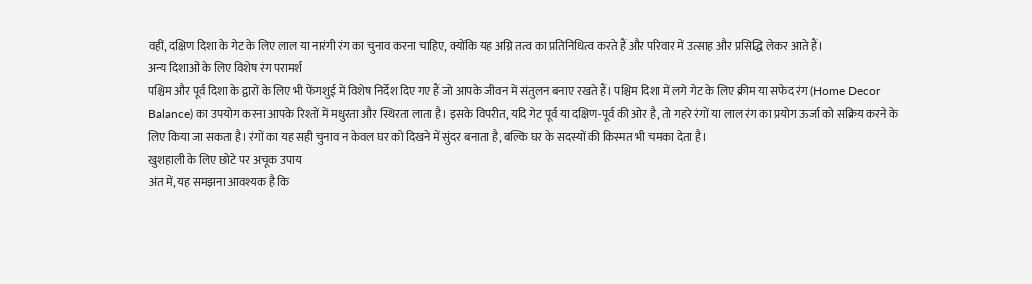वहीं, दक्षिण दिशा के गेट के लिए लाल या नारंगी रंग का चुनाव करना चाहिए, क्योंकि यह अग्नि तत्व का प्रतिनिधित्व करते हैं और परिवार में उत्साह और प्रसिद्धि लेकर आते हैं।
अन्य दिशाओं के लिए विशेष रंग परामर्श
पश्चिम और पूर्व दिशा के द्वारों के लिए भी फेंगशुई में विशेष निर्देश दिए गए हैं जो आपके जीवन में संतुलन बनाए रखते हैं। पश्चिम दिशा में लगे गेट के लिए क्रीम या सफेद रंग (Home Decor Balance) का उपयोग करना आपके रिश्तों में मधुरता और स्थिरता लाता है। इसके विपरीत, यदि गेट पूर्व या दक्षिण-पूर्व की ओर है, तो गहरे रंगों या लाल रंग का प्रयोग ऊर्जा को सक्रिय करने के लिए किया जा सकता है। रंगों का यह सही चुनाव न केवल घर को दिखने में सुंदर बनाता है, बल्कि घर के सदस्यों की किस्मत भी चमका देता है।
खुशहाली के लिए छोटे पर अचूक उपाय
अंत में, यह समझना आवश्यक है कि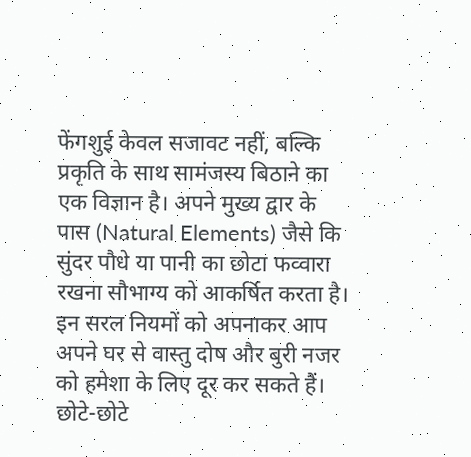फेंगशुई केवल सजावट नहीं, बल्कि प्रकृति के साथ सामंजस्य बिठाने का एक विज्ञान है। अपने मुख्य द्वार के पास (Natural Elements) जैसे कि सुंदर पौधे या पानी का छोटा फव्वारा रखना सौभाग्य को आकर्षित करता है। इन सरल नियमों को अपनाकर आप अपने घर से वास्तु दोष और बुरी नजर को हमेशा के लिए दूर कर सकते हैं। छोटे-छोटे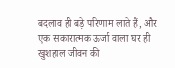बदलाव ही बड़े परिणाम लाते हैं, और एक सकारात्मक ऊर्जा वाला घर ही खुशहाल जीवन की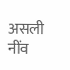असली नींव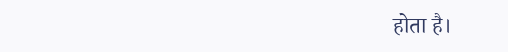होता है।